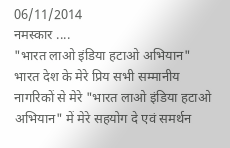06/11/2014
नमस्कार ....
"भारत लाओ इंडिया हटाओ अभियान"
भारत देश के मेरे प्रिय सभी सम्मानीय नागरिकों से मेरे "भारत लाओ इंडिया हटाओ अभियान" में मेरे सहयोग दे एवं समर्थन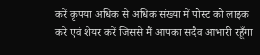करें कृपया अधिक से अधिक संख्या में पोस्ट को लाइक करे एवं शेयर करें जिससे मैं आपका सदैव आभारी रहूँगा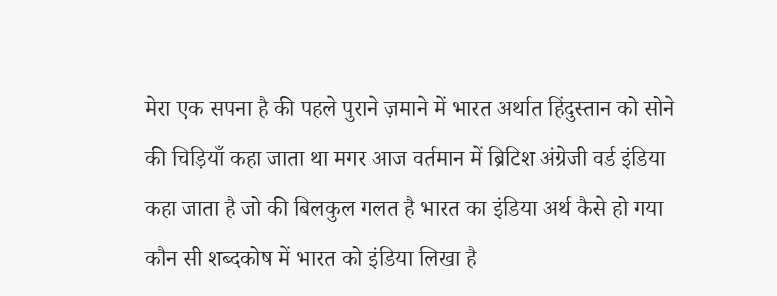मेरा एक सपना है की पहले पुराने ज़माने में भारत अर्थात हिंदुस्तान को सोने की चिड़ियाँ कहा जाता था मगर आज वर्तमान में ब्रिटिश अंग्रेजी वर्ड इंडिया कहा जाता है जो की बिलकुल गलत है भारत का इंडिया अर्थ कैसे हो गया कौन सी शब्दकोष में भारत को इंडिया लिखा है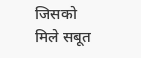जिसको मिले सबूत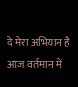दे मेरा अभियान है आज वर्तमान में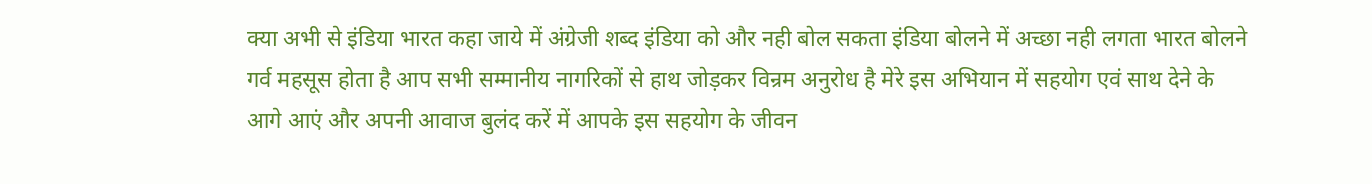क्या अभी से इंडिया भारत कहा जाये में अंग्रेजी शब्द इंडिया को और नही बोल सकता इंडिया बोलने में अच्छा नही लगता भारत बोलने गर्व महसूस होता है आप सभी सम्मानीय नागरिकों से हाथ जोड़कर विन्रम अनुरोध है मेरे इस अभियान में सहयोग एवं साथ देने के आगे आएं और अपनी आवाज बुलंद करें में आपके इस सहयोग के जीवन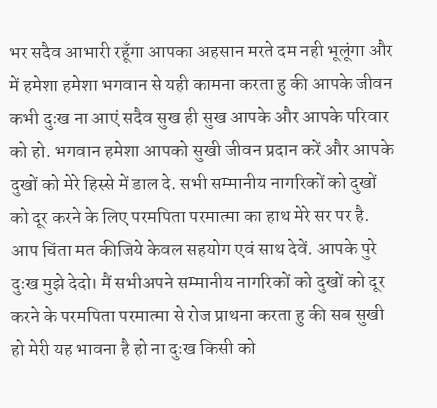भर सदैव आभारी रहूँगा आपका अहसान मरते दम नही भूलूंगा और में हमेशा हमेशा भगवान से यही कामना करता हु की आपके जीवन कभी दुःख ना आएं सदैव सुख ही सुख आपके और आपके परिवार को हो. भगवान हमेशा आपको सुखी जीवन प्रदान करें और आपके दुखों को मेरे हिस्से में डाल दे. सभी सम्मानीय नागरिकों को दुखों को दूर करने के लिए परमपिता परमात्मा का हाथ मेरे सर पर है. आप चिंता मत कीजिये केवल सहयोग एवं साथ देवें. आपके पुरे दुःख मुझे देदो। मैं सभीअपने सम्मानीय नागरिकों को दुखों को दूर करने के परमपिता परमात्मा से रोज प्राथना करता हु की सब सुखी हो मेरी यह भावना है हो ना दुःख किसी को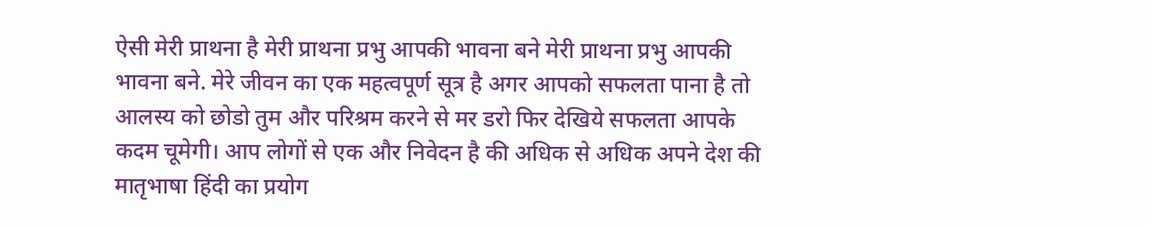ऐसी मेरी प्राथना है मेरी प्राथना प्रभु आपकी भावना बने मेरी प्राथना प्रभु आपकी भावना बने. मेरे जीवन का एक महत्वपूर्ण सूत्र है अगर आपको सफलता पाना है तो आलस्य को छोडो तुम और परिश्रम करने से मर डरो फिर देखिये सफलता आपके कदम चूमेगी। आप लोगों से एक और निवेदन है की अधिक से अधिक अपने देश की मातृभाषा हिंदी का प्रयोग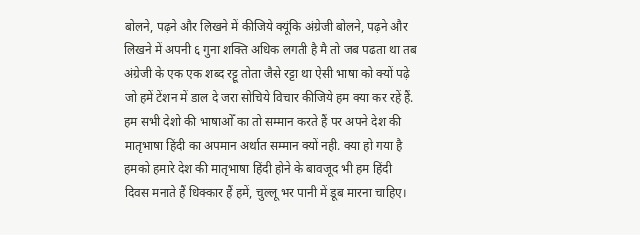बोलने, पढ़ने और लिखने में कीजिये क्यूंकि अंग्रेजी बोलने, पढ़ने और लिखने में अपनी ६ गुना शक्ति अधिक लगती है मै तो जब पढता था तब अंग्रेजी के एक एक शब्द रट्टू तोता जैसे रट्टा था ऐसी भाषा को क्यों पढ़े जो हमें टेंशन में डाल दे जरा सोचिये विचार कीजिये हम क्या कर रहें हैं. हम सभी देशो की भाषाओँ का तो सम्मान करते हैं पर अपने देश की मातृभाषा हिंदी का अपमान अर्थात सम्मान क्यों नही. क्या हो गया है हमको हमारे देश की मातृभाषा हिंदी होने के बावजूद भी हम हिंदी दिवस मनाते हैं धिक्कार हैं हमें, चुल्लू भर पानी में डूब मारना चाहिए।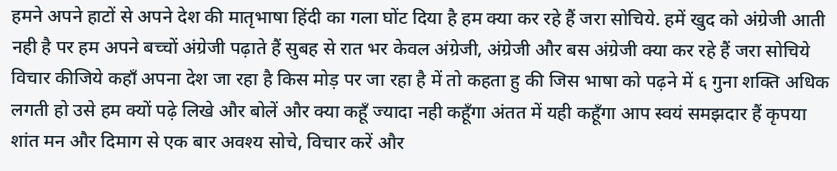हमने अपने हाटों से अपने देश की मातृभाषा हिंदी का गला घोंट दिया है हम क्या कर रहे हैं जरा सोचिये. हमें खुद को अंग्रेजी आती नही है पर हम अपने बच्चों अंग्रेजी पढ़ाते हैं सुबह से रात भर केवल अंग्रेजी, अंग्रेजी और बस अंग्रेजी क्या कर रहे हैं जरा सोचिये विचार कीजिये कहाँ अपना देश जा रहा है किस मोड़ पर जा रहा है में तो कहता हु की जिस भाषा को पढ़ने में ६ गुना शक्ति अधिक लगती हो उसे हम क्यों पढ़े लिखे और बोलें और क्या कहूँ ज्यादा नही कहूँगा अंतत में यही कहूँगा आप स्वयं समझदार हैं कृपया शांत मन और दिमाग से एक बार अवश्य सोचे, विचार करें और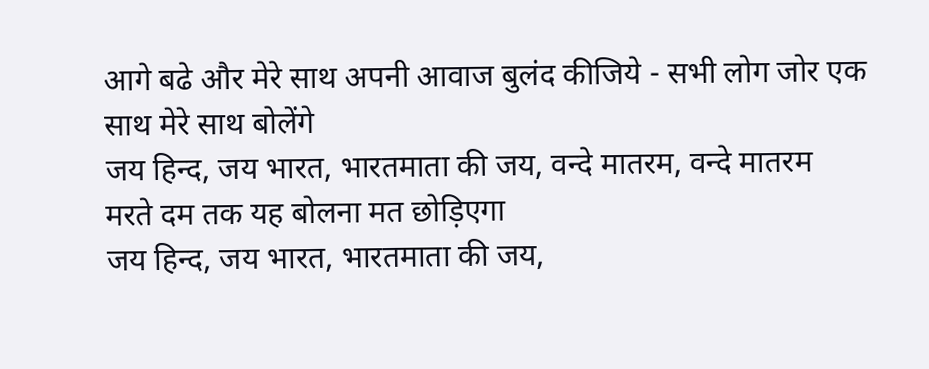आगे बढे और मेरे साथ अपनी आवाज बुलंद कीजिये - सभी लोग जोर एक साथ मेरे साथ बोलेंगे
जय हिन्द, जय भारत, भारतमाता की जय, वन्दे मातरम, वन्दे मातरम
मरते दम तक यह बोलना मत छोड़िएगा
जय हिन्द, जय भारत, भारतमाता की जय,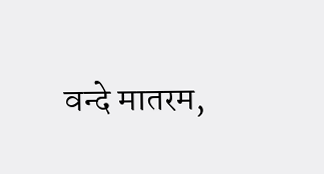वन्दे मातरम,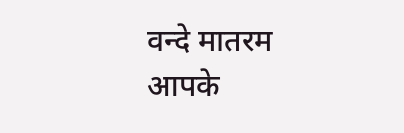वन्दे मातरम
आपके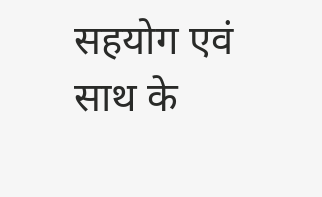सहयोग एवं साथ के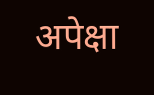अपेक्षा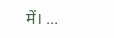में। ...